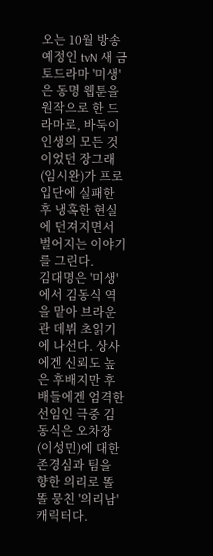오는 10월 방송 예정인 tvN 새 금토드라마 '미생'은 동명 웹툰을 원작으로 한 드라마로, 바둑이 인생의 모든 것이었던 장그래(임시완)가 프로입단에 실패한 후 냉혹한 현실에 던져지면서 벌어지는 이야기를 그린다.
김대명은 '미생'에서 김동식 역을 맡아 브라운관 데뷔 초읽기에 나선다. 상사에겐 신뢰도 높은 후배지만 후배들에겐 엄격한 선임인 극중 김동식은 오차장(이성민)에 대한 존경심과 팀을 향한 의리로 똘똘 뭉친 '의리남' 캐릭터다.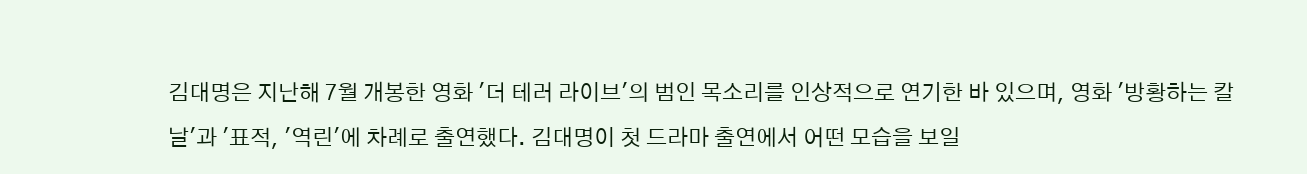김대명은 지난해 7월 개봉한 영화 '더 테러 라이브'의 범인 목소리를 인상적으로 연기한 바 있으며, 영화 '방황하는 칼날'과 '표적, '역린'에 차례로 출연했다. 김대명이 첫 드라마 출연에서 어떤 모습을 보일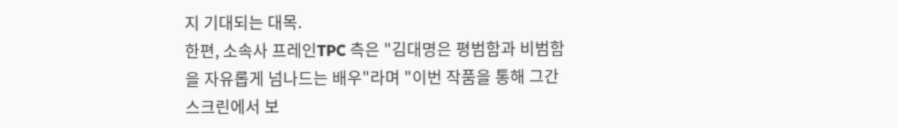지 기대되는 대목.
한편, 소속사 프레인TPC 측은 "김대명은 평범함과 비범함을 자유롭게 넘나드는 배우"라며 "이번 작품을 통해 그간 스크린에서 보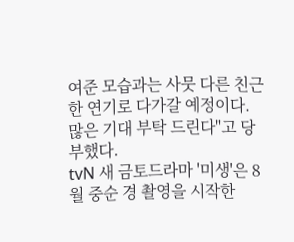여준 모습과는 사뭇 다른 친근한 연기로 다가갈 예정이다. 많은 기대 부탁 드린다"고 당부했다.
tvN 새 금토드라마 '미생'은 8월 중순 경 촬영을 시작한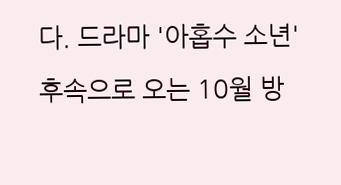다. 드라마 '아홉수 소년' 후속으로 오는 10월 방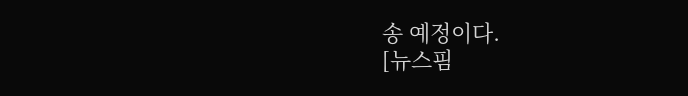송 예정이다.
[뉴스핌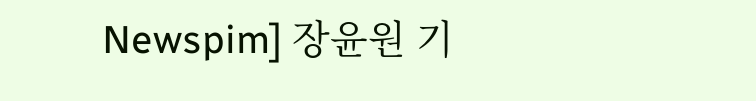Newspim] 장윤원 기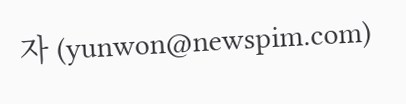자 (yunwon@newspim.com)